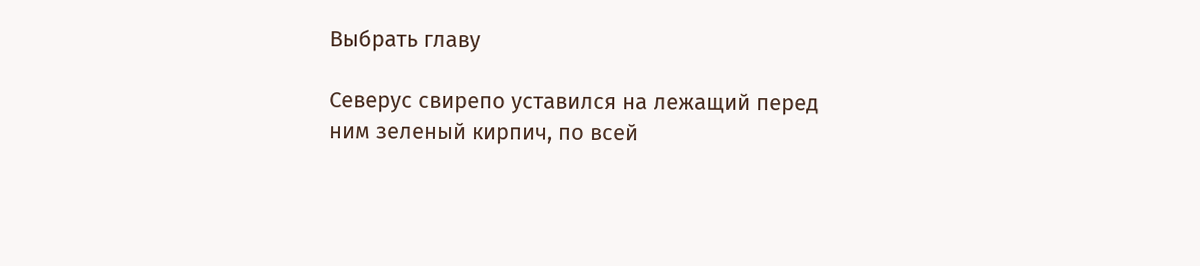Выбрать главу

Северус свирепо уставился на лежащий перед ним зеленый кирпич, по всей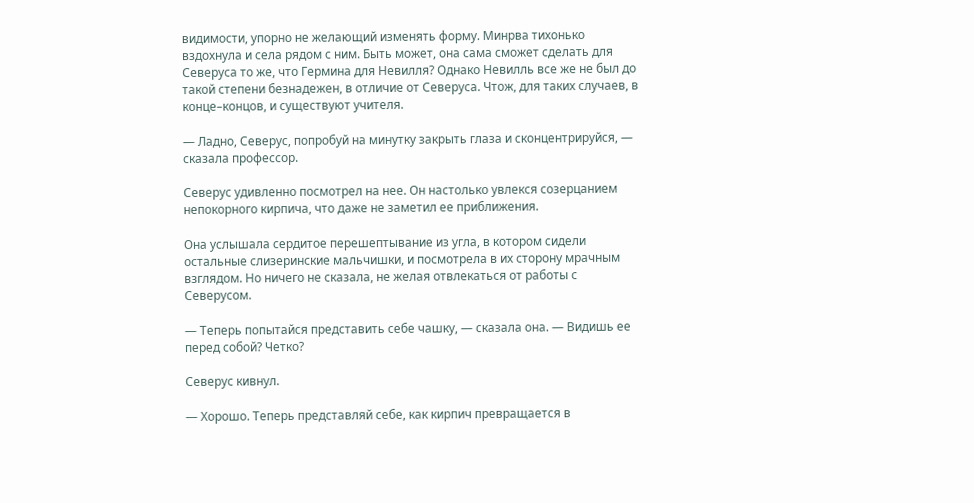видимости, упорно не желающий изменять форму. Минрва тихонько вздохнула и села рядом с ним. Быть может, она сама сможет сделать для Северуса то же, что Гермина для Невилля? Однако Невилль все же не был до такой степени безнадежен, в отличие от Северуса. Чтож, для таких случаев, в конце–концов, и существуют учителя.

— Ладно, Северус, попробуй на минутку закрыть глаза и сконцентрируйся, — сказала профессор.

Северус удивленно посмотрел на нее. Он настолько увлекся созерцанием непокорного кирпича, что даже не заметил ее приближения.

Она услышала сердитое перешептывание из угла, в котором сидели остальные слизеринские мальчишки, и посмотрела в их сторону мрачным взглядом. Но ничего не сказала, не желая отвлекаться от работы с Северусом.

— Теперь попытайся представить себе чашку, — сказала она. — Видишь ее перед собой? Четко?

Северус кивнул.

— Хорошо. Теперь представляй себе, как кирпич превращается в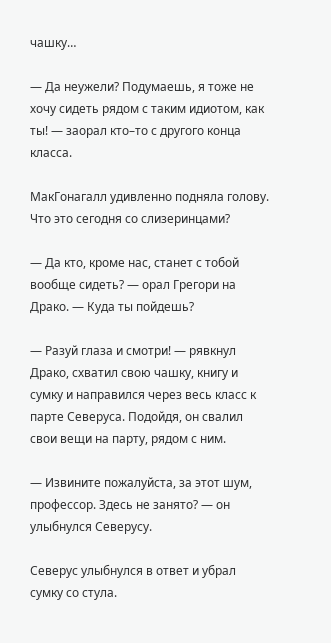чашку…

— Да неужели? Подумаешь, я тоже не хочу сидеть рядом с таким идиотом, как ты! — заорал кто–то с другого конца класса.

МакГонагалл удивленно подняла голову. Что это сегодня со слизеринцами?

— Да кто, кроме нас, станет с тобой вообще сидеть? — орал Грегори на Драко. — Куда ты пойдешь?

— Разуй глаза и смотри! — рявкнул Драко, схватил свою чашку, книгу и сумку и направился через весь класс к парте Северуса. Подойдя, он свалил свои вещи на парту, рядом с ним.

— Извините пожалуйста, за этот шум, профессор. Здесь не занято? — он улыбнулся Северусу.

Северус улыбнулся в ответ и убрал сумку со стула.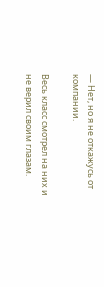— Нет, но я не откажусь от компании.

Весь класс смотрел на них и не верил своим глазам.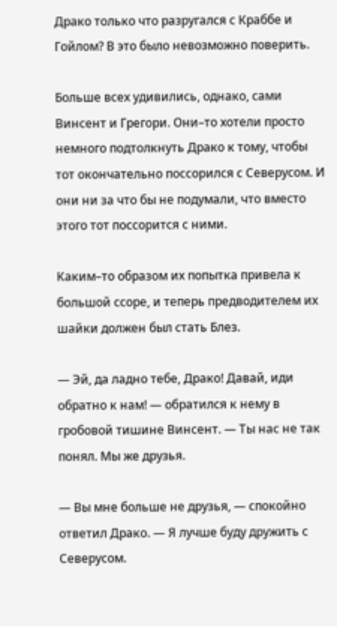Драко только что разругался с Краббе и Гойлом? В это было невозможно поверить.

Больше всех удивились, однако, сами Винсент и Грегори. Они–то хотели просто немного подтолкнуть Драко к тому, чтобы тот окончательно поссорился с Северусом. И они ни за что бы не подумали, что вместо этого тот поссорится с ними.

Каким–то образом их попытка привела к большой ссоре, и теперь предводителем их шайки должен был стать Блез.

— Эй, да ладно тебе, Драко! Давай, иди обратно к нам! — обратился к нему в гробовой тишине Винсент. — Ты нас не так понял. Мы же друзья.

— Вы мне больше не друзья, — спокойно ответил Драко. — Я лучше буду дружить с Северусом.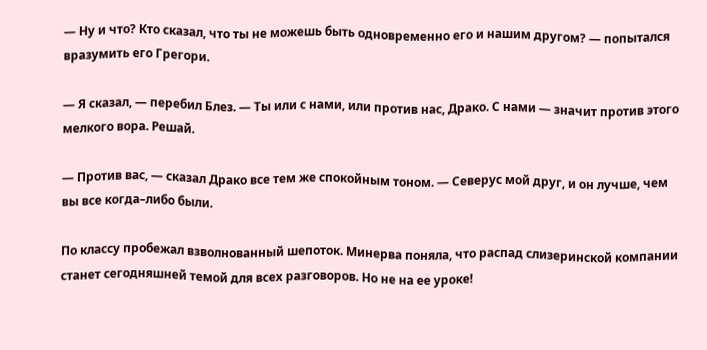— Ну и что? Кто сказал, что ты не можешь быть одновременно его и нашим другом? — попытался вразумить его Грегори.

— Я сказал, — перебил Блез. — Ты или с нами, или против нас, Драко. С нами — значит против этого мелкого вора. Решай.

— Против вас, — сказал Драко все тем же спокойным тоном. — Северус мой друг, и он лучше, чем вы все когда–либо были.

По классу пробежал взволнованный шепоток. Минерва поняла, что распад слизеринской компании станет сегодняшней темой для всех разговоров. Но не на ее уроке!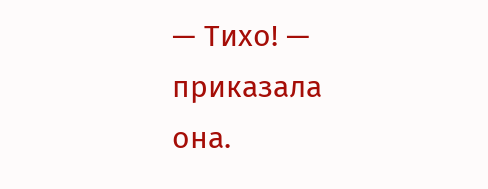— Тихо! — приказала она.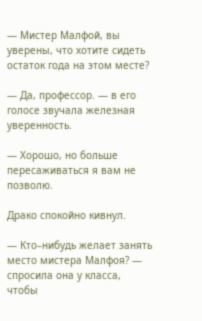— Мистер Малфой, вы уверены, что хотите сидеть остаток года на этом месте?

— Да, профессор. — в его голосе звучала железная уверенность.

— Хорошо, но больше пересаживаться я вам не позволю.

Драко спокойно кивнул.

— Кто–нибудь желает занять место мистера Малфоя? — спросила она у класса, чтобы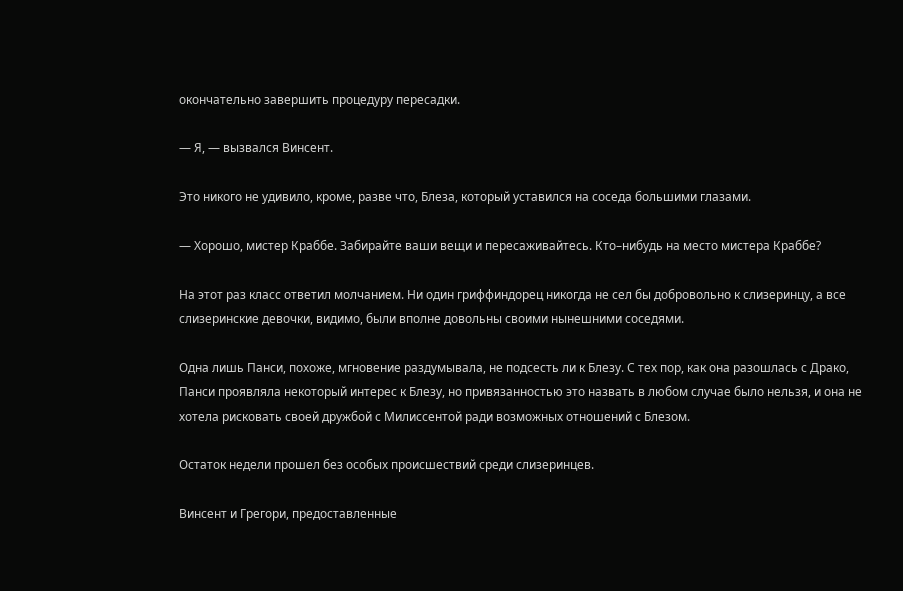окончательно завершить процедуру пересадки.

— Я, — вызвался Винсент.

Это никого не удивило, кроме, разве что, Блеза, который уставился на соседа большими глазами.

— Хорошо, мистер Краббе. Забирайте ваши вещи и пересаживайтесь. Кто–нибудь на место мистера Краббе?

На этот раз класс ответил молчанием. Ни один гриффиндорец никогда не сел бы добровольно к слизеринцу, а все слизеринские девочки, видимо, были вполне довольны своими нынешними соседями.

Одна лишь Панси, похоже, мгновение раздумывала, не подсесть ли к Блезу. С тех пор, как она разошлась с Драко, Панси проявляла некоторый интерес к Блезу, но привязанностью это назвать в любом случае было нельзя, и она не хотела рисковать своей дружбой с Милиссентой ради возможных отношений с Блезом.

Остаток недели прошел без особых происшествий среди слизеринцев.

Винсент и Грегори, предоставленные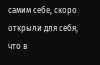самим себе, скоро открыли для себя, что в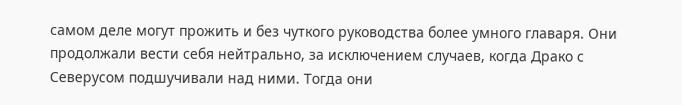самом деле могут прожить и без чуткого руководства более умного главаря. Они продолжали вести себя нейтрально, за исключением случаев, когда Драко с Северусом подшучивали над ними. Тогда они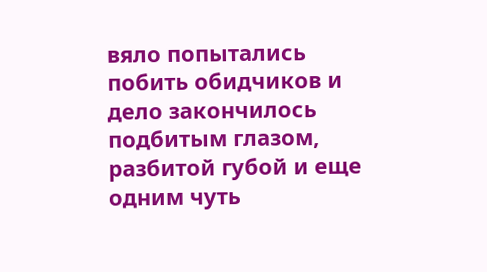вяло попытались побить обидчиков и дело закончилось подбитым глазом, разбитой губой и еще одним чуть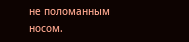не поломанным носом.